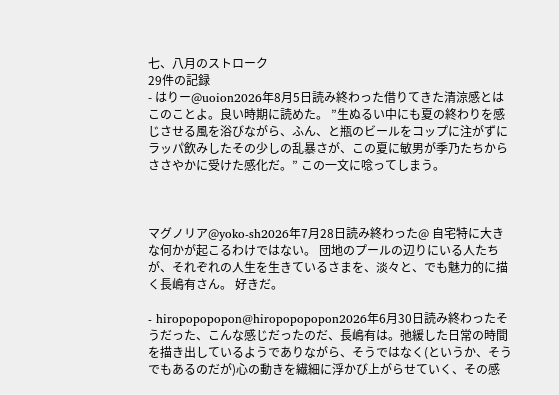七、八月のストローク
29件の記録
- はりー@uoion2026年8月5日読み終わった借りてきた清涼感とはこのことよ。良い時期に読めた。 ”生ぬるい中にも夏の終わりを感じさせる風を浴びながら、ふん、と瓶のビールをコップに注がずにラッパ飲みしたその少しの乱暴さが、この夏に敏男が季乃たちからささやかに受けた感化だ。” この一文に唸ってしまう。



マグノリア@yoko-sh2026年7月28日読み終わった@ 自宅特に大きな何かが起こるわけではない。 団地のプールの辺りにいる人たちが、それぞれの人生を生きているさまを、淡々と、でも魅力的に描く長嶋有さん。 好きだ。

- hiropopopopon@hiropopopopon2026年6月30日読み終わったそうだった、こんな感じだったのだ、長嶋有は。弛緩した日常の時間を描き出しているようでありながら、そうではなく(というか、そうでもあるのだが)心の動きを繊細に浮かび上がらせていく、その感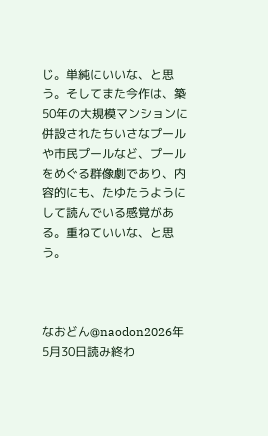じ。単純にいいな、と思う。そしてまた今作は、築50年の大規模マンションに併設されたちいさなプールや市民プールなど、プールをめぐる群像劇であり、内容的にも、たゆたうようにして読んでいる感覚がある。重ねていいな、と思う。



なおどん@naodon2026年5月30日読み終わ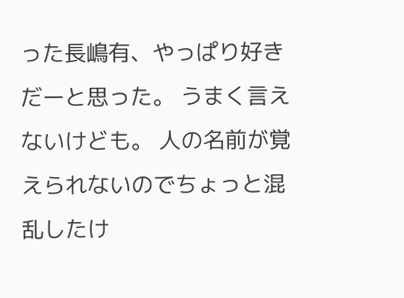った長嶋有、やっぱり好きだーと思った。 うまく言えないけども。 人の名前が覚えられないのでちょっと混乱したけ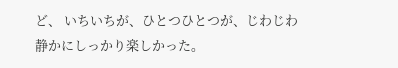ど、 いちいちが、ひとつひとつが、じわじわ静かにしっかり楽しかった。